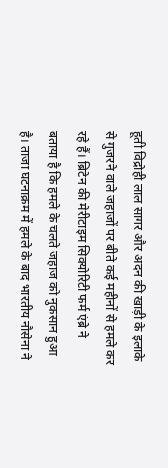हूती विद्रोही लाल सागर और अदन की खाड़ी के इलाके से गुजरने वाले जहाजों पर बीते कई महीनों से हमले कर रहे हैं। ब्रिटेन की मेरीटाइम सिक्योरिटी फर्म एंब्रे ने बताया है कि हमले के चलते जहाज को नुकसान हुआ है। ताजा घटनाक्रम में हमले के बाद भारतीय नौसेना ने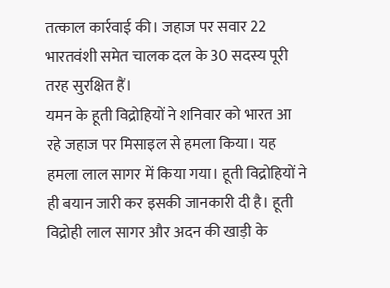तत्काल कार्रवाई की। जहाज पर सवार 22 भारतवंशी समेत चालक दल के 30 सदस्य पूरी तरह सुरक्षित हैं।
यमन के हूती विद्रोहियों ने शनिवार को भारत आ रहे जहाज पर मिसाइल से हमला किया। यह हमला लाल सागर में किया गया। हूती विद्रोहियों ने ही बयान जारी कर इसकी जानकारी दी है। हूती विद्रोही लाल सागर और अदन की खाड़ी के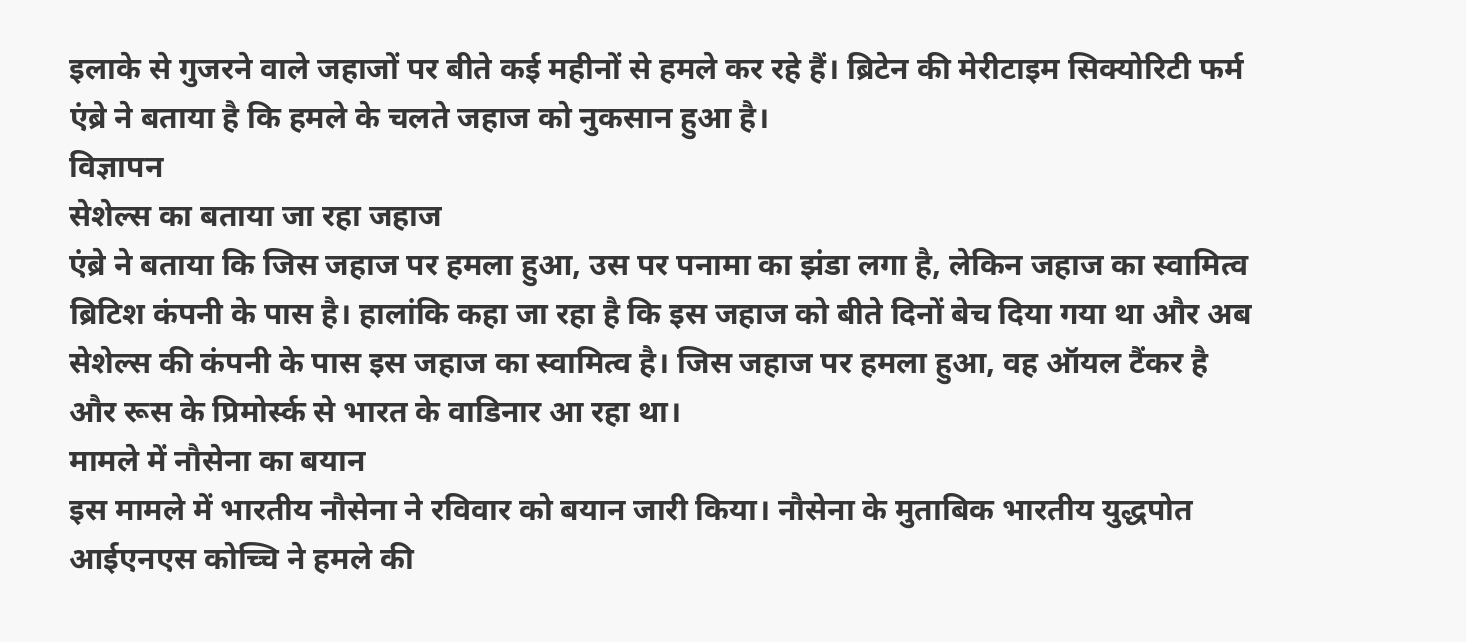इलाके से गुजरने वाले जहाजों पर बीते कई महीनों से हमले कर रहे हैं। ब्रिटेन की मेरीटाइम सिक्योरिटी फर्म एंब्रे ने बताया है कि हमले के चलते जहाज को नुकसान हुआ है।
विज्ञापन
सेशेल्स का बताया जा रहा जहाज
एंब्रे ने बताया कि जिस जहाज पर हमला हुआ, उस पर पनामा का झंडा लगा है, लेकिन जहाज का स्वामित्व ब्रिटिश कंपनी के पास है। हालांकि कहा जा रहा है कि इस जहाज को बीते दिनों बेच दिया गया था और अब सेशेल्स की कंपनी के पास इस जहाज का स्वामित्व है। जिस जहाज पर हमला हुआ, वह ऑयल टैंकर है और रूस के प्रिमोर्स्क से भारत के वाडिनार आ रहा था।
मामले में नौसेना का बयान
इस मामले में भारतीय नौसेना ने रविवार को बयान जारी किया। नौसेना के मुताबिक भारतीय युद्धपोत आईएनएस कोच्चि ने हमले की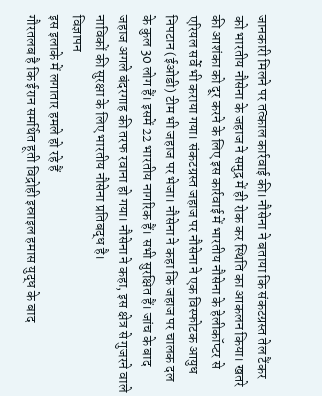जानकारी मिलने पर तत्काल कार्रवाई की। नौसेना ने बताया कि संकटग्रस्त तेल टैंकर को भारतीय नौसेना के जहाज ने समुद्र में ही रोक कर स्थिति का आकलन किया। खतरे की आशंका को दूर करने के लिए इस कार्रवाई में भारतीय नौसेना के हेलीकॉप्टर से एरियल सर्वे भी कराया गया। संकटग्रस्त जहाज पर नौसेना ने एक विस्फोटक आयुध निपटान (ईओडी) टीम भी जहाज पर भेजा। नौसेना ने कहा कि जहाज पर चालक दल के कुल 30 लोग हैं। इसमें 22 भारतीय नागरिक हैं। सभी सुरक्षित हैं। जांच के बाद जहाज अगले बंदरगाह की तरफ रवाना हो गया। नौसेना ने कहा, इस क्षेत्र से गुजरने वाले नाविकों की सुरक्षा के लिए भारतीय नौसेना प्रतिबद्ध है।
विज्ञापन
इस इलाके में लगातार हमले हो रहे हैं
गौरतलब है कि ईरान समर्थित हूती विद्रोही इस्राइल हमास युद्ध के बाद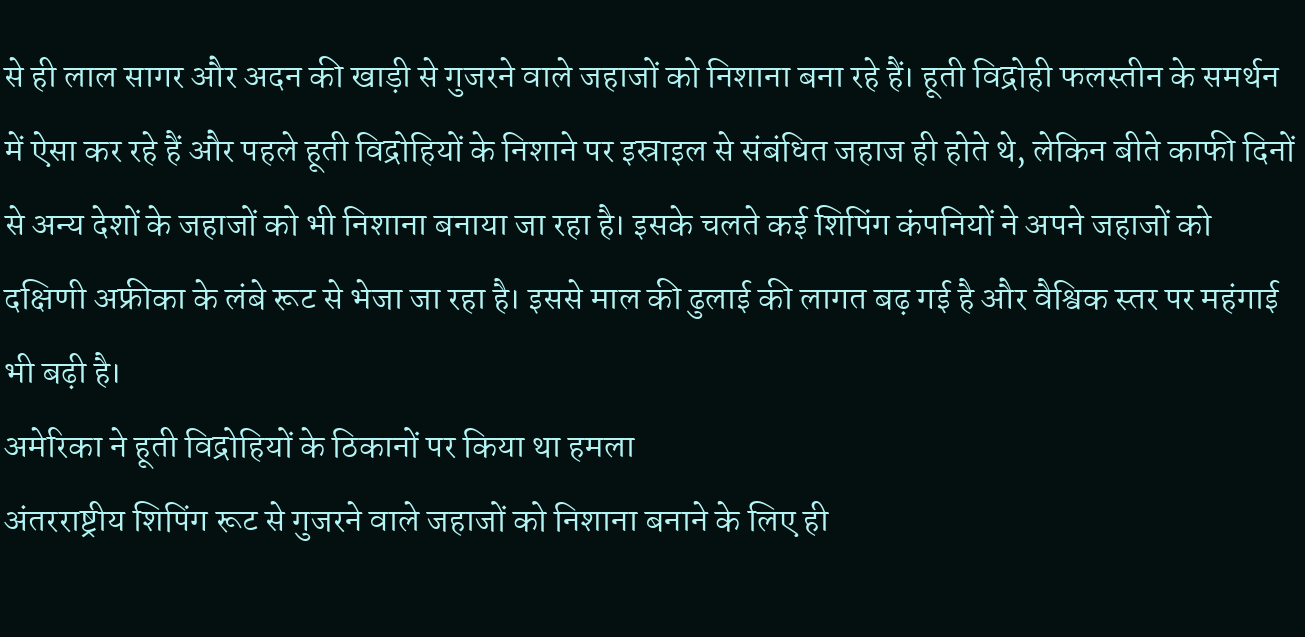से ही लाल सागर और अदन की खाड़ी से गुजरने वाले जहाजों को निशाना बना रहे हैं। हूती विद्रोही फलस्तीन के समर्थन में ऐसा कर रहे हैं और पहले हूती विद्रोहियों के निशाने पर इस्राइल से संबंधित जहाज ही होते थे, लेकिन बीते काफी दिनों से अन्य देशों के जहाजों को भी निशाना बनाया जा रहा है। इसके चलते कई शिपिंग कंपनियों ने अपने जहाजों को दक्षिणी अफ्रीका के लंबे रूट से भेजा जा रहा है। इससे माल की ढुलाई की लागत बढ़ गई है और वैश्विक स्तर पर महंगाई भी बढ़ी है।
अमेरिका ने हूती विद्रोहियों के ठिकानों पर किया था हमला
अंतरराष्ट्रीय शिपिंग रूट से गुजरने वाले जहाजों को निशाना बनाने के लिए ही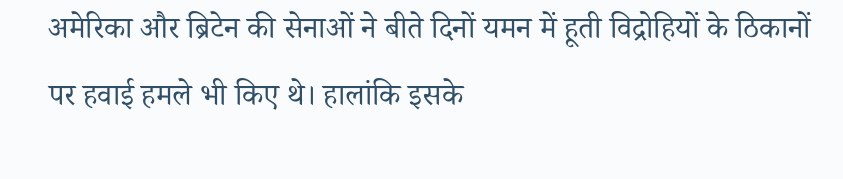अमेरिका और ब्रिटेन की सेनाओं ने बीते दिनों यमन में हूती विद्रोहियों के ठिकानों पर हवाई हमले भी किए थे। हालांकि इसके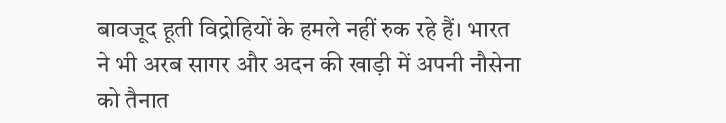बावजूद हूती विद्रोहियों के हमले नहीं रुक रहे हैं। भारत ने भी अरब सागर और अदन की खाड़ी में अपनी नौसेना को तैनात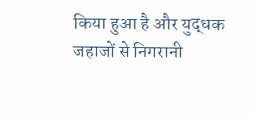किया हुआ है और युद्धक जहाजों से निगरानी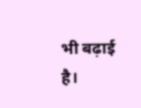भी बढ़ाई है।